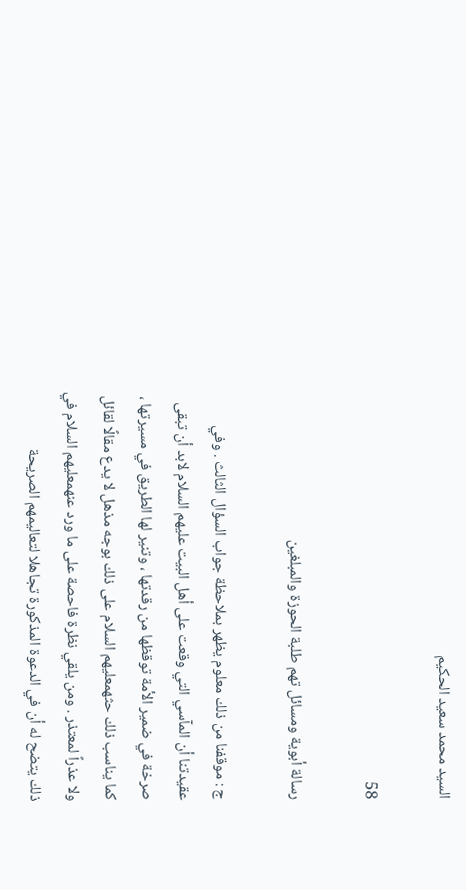السيد محمد سعيد الحكيم

58

رسالة أبوية ومسائل تهم طلبة الحوزة والمبلغين

ج : موقفنا من ذلك معلوم يظهر بملاحظة جواب السؤال الثالث . وفي عقيدتنا أن المآسي التي وقعت على أهل البيت عليهم السلام لابد أن تبقى صرخة في ضمير الأمة توقظها من رقدتها ، وتنير لها الطريق في مسيرتها ، كما يناسب ذلك حثهمعليهم السلام على ذلك بوجه مذهل لا يدع مقالًا لقائل ولا عذراً لمعتذر . ومن يلقي نظرة فاحصة على ما ورد عنهمعليهم السلام في ذلك يتضح له أن في الدعوة المذكورة تجاهلا لتعاليمهم الصريحة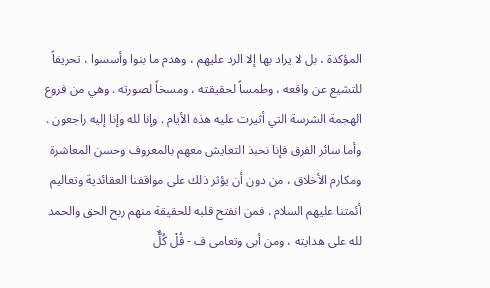المؤكدة ، بل لا يراد بها إلا الرد عليهم ، وهدم ما بنوا وأسسوا ، تحريفاً للتشيع عن واقعه ، وطمساً لحقيقته ، ومسخاً لصورته . وهي من فروع الهجمة الشرسة التي أثيرت عليه هذه الأيام . وإنا لله وإنا إليه راجعون . وأما سائر الفرق فإنا نحبذ التعايش معهم بالمعروف وحسن المعاشرة ومكارم الأخلاق ، من دون أن يؤثر ذلك على مواقفنا العقائدية وتعاليم أئمتنا عليهم السلام . فمن انفتح قلبه للحقيقة منهم ربح الحق والحمد لله على هدايته ، ومن أبى وتعامى ف - قُلْ كُلٌّ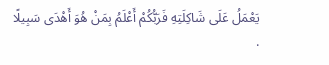يَعْمَلُ عَلَى شَاكِلَتِهِ فَرَبُّكُمْ أَعْلَمُ بِمَنْ هُوَ أَهْدَى سَبِيلًا .